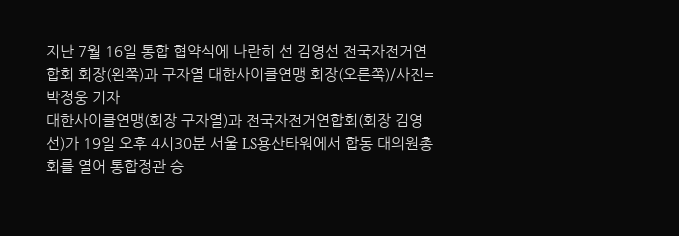지난 7월 16일 통합 협약식에 나란히 선 김영선 전국자전거연합회 회장(왼쪽)과 구자열 대한사이클연맹 회장(오른쪽)/사진=박정웅 기자
대한사이클연맹(회장 구자열)과 전국자전거연합회(회장 김영선)가 19일 오후 4시30분 서울 LS용산타워에서 합동 대의원총회를 열어 통합정관 승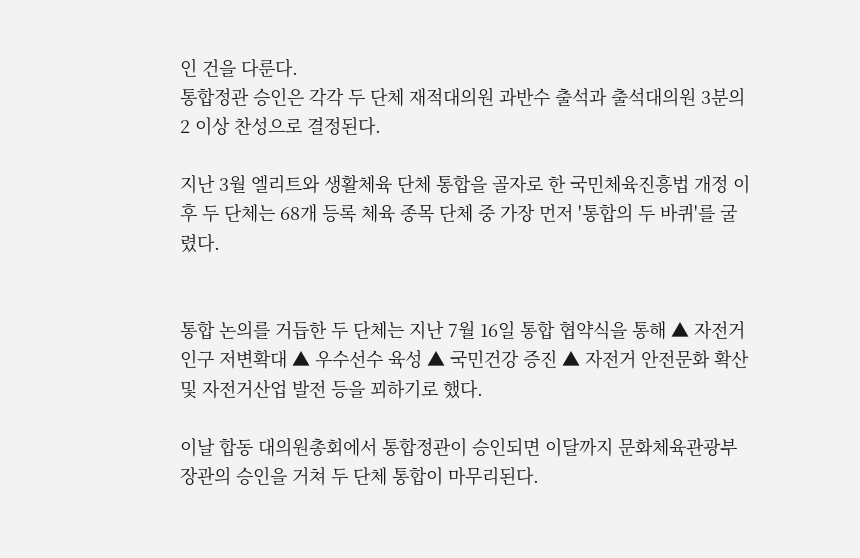인 건을 다룬다.
통합정관 승인은 각각 두 단체 재적대의원 과반수 출석과 출석대의원 3분의 2 이상 찬성으로 결정된다.

지난 3월 엘리트와 생활체육 단체 통합을 골자로 한 국민체육진흥법 개정 이후 두 단체는 68개 등록 체육 종목 단체 중 가장 먼저 '통합의 두 바퀴'를 굴렸다.


통합 논의를 거듭한 두 단체는 지난 7월 16일 통합 협약식을 통해 ▲ 자전거인구 저변확대 ▲ 우수선수 육성 ▲ 국민건강 증진 ▲ 자전거 안전문화 확산 및 자전거산업 발전 등을 꾀하기로 했다.

이날 합동 대의원총회에서 통합정관이 승인되면 이달까지 문화체육관광부 장관의 승인을 거쳐 두 단체 통합이 마무리된다.